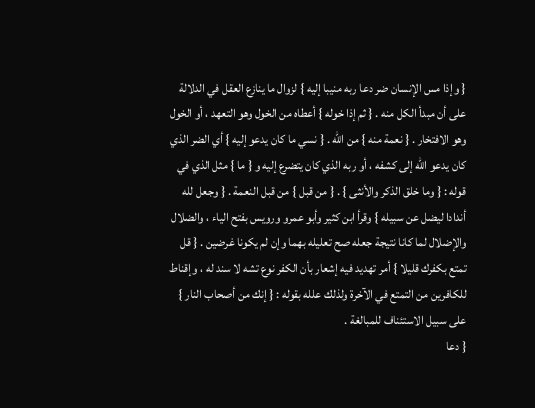{ وإذا مس الإنسان ضر دعا ربه منيبا إليه } لزوال ما ينازع العقل في الدلالة على أن مبدأ الكل منه . { ثم إذا خوله } أعطاه من الخول وهو التعهد ، أو الخول وهو الافتخار . { نعمة منه } من الله . { نسي ما كان يدعو إليه } أي الضر الذي كان يدعو الله إلى كشفه ، أو ربه الذي كان يتضرع إليه و { ما } مثل الذي في قوله : { وما خلق الذكر والأنثى } . { من قبل } من قبل النعمة . { وجعل لله أندادا ليضل عن سبيله } وقرأ ابن كثير وأبو عمرو ورويس بفتح الياء ، والضلال والإضلال لما كانا نتيجة جعله صح تعليله بهما وإن لم يكونا غرضين . { قل تمتع بكفرك قليلا } أمر تهديد فيه إشعار بأن الكفر نوع تشه لا سند له ، وإقناط للكافرين من التمتع في الآخرة ولذلك علله بقوله : { إنك من أصحاب النار } على سبيل الاستئناف للمبالغة .
{ دعا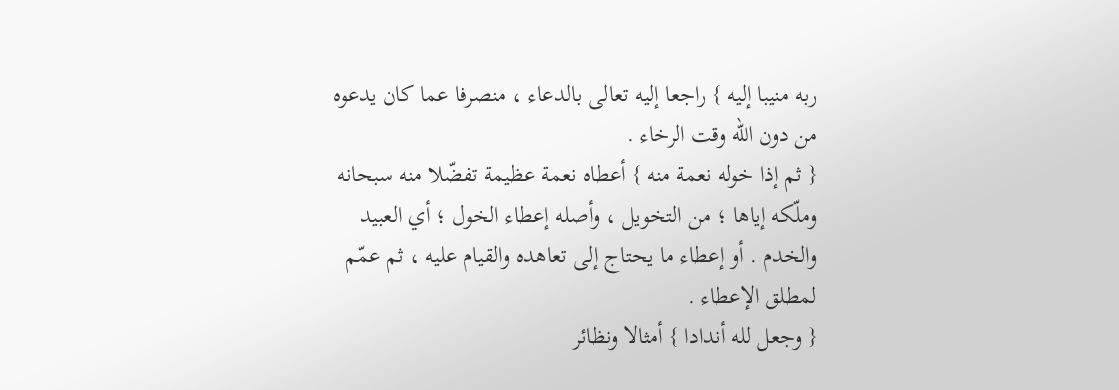ربه منيبا إليه } راجعا إليه تعالى بالدعاء ، منصرفا عما كان يدعوه من دون الله وقت الرخاء .
{ ثم إذا خوله نعمة منه } أعطاه نعمة عظيمة تفضّلا منه سبحانه وملّكه إياها ؛ من التخويل ، وأصله إعطاء الخول ؛ أي العبيد والخدم . أو إعطاء ما يحتاج إلى تعاهده والقيام عليه ، ثم عمّم لمطلق الإعطاء .
{ وجعل لله أندادا } أمثالا ونظائر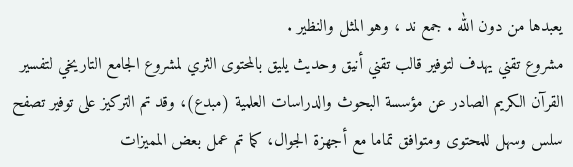يعبدها من دون الله . جمع ند ، وهو المثل والنظير .
مشروع تقني يهدف لتوفير قالب تقني أنيق وحديث يليق بالمحتوى الثري لمشروع الجامع التاريخي لتفسير القرآن الكريم الصادر عن مؤسسة البحوث والدراسات العلمية (مبدع)، وقد تم التركيز على توفير تصفح سلس وسهل للمحتوى ومتوافق تماما مع أجهزة الجوال، كما تم عمل بعض المميزات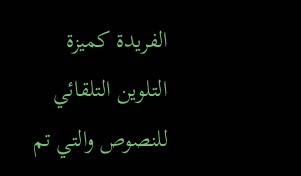الفريدة كميزة التلوين التلقائي للنصوص والتي تم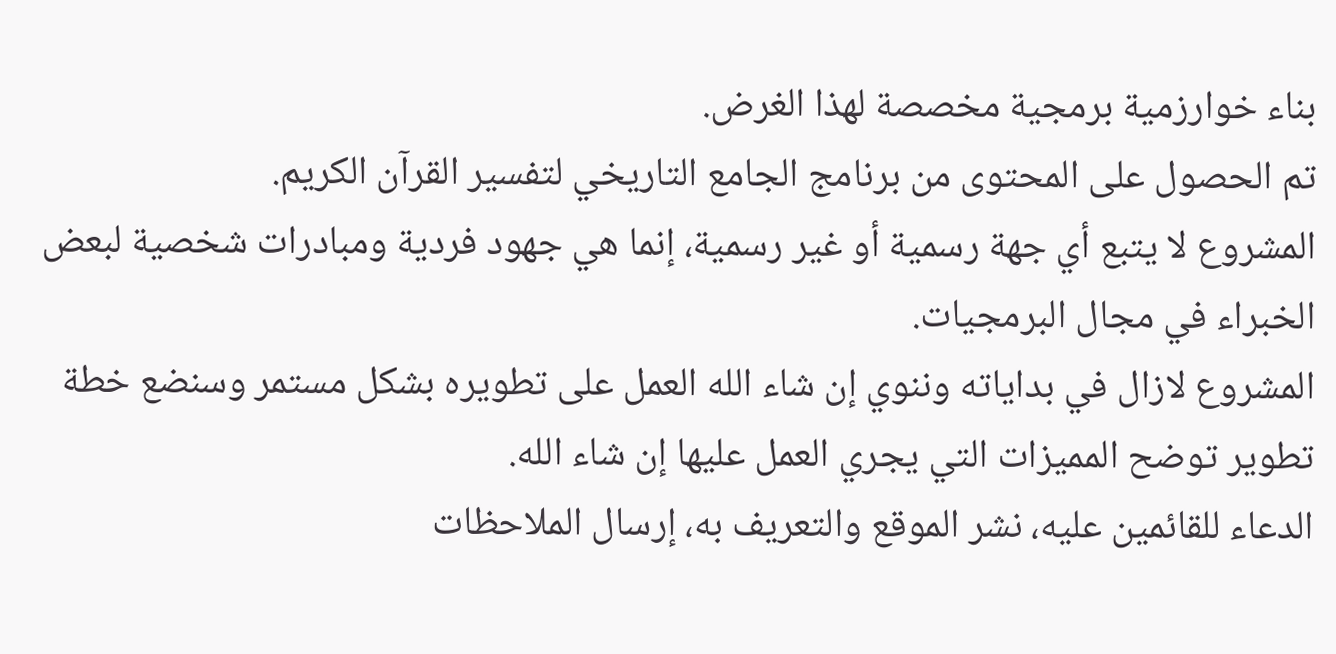بناء خوارزمية برمجية مخصصة لهذا الغرض.
تم الحصول على المحتوى من برنامج الجامع التاريخي لتفسير القرآن الكريم.
المشروع لا يتبع أي جهة رسمية أو غير رسمية، إنما هي جهود فردية ومبادرات شخصية لبعض الخبراء في مجال البرمجيات.
المشروع لازال في بداياته وننوي إن شاء الله العمل على تطويره بشكل مستمر وسنضع خطة تطوير توضح المميزات التي يجري العمل عليها إن شاء الله.
الدعاء للقائمين عليه، نشر الموقع والتعريف به، إرسال الملاحظات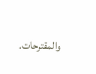والمقترحات.